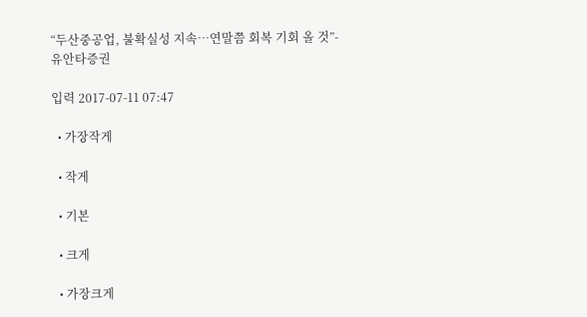“두산중공업, 불확실성 지속…연말쯤 회복 기회 올 것”- 유안타증권

입력 2017-07-11 07:47

  • 가장작게

  • 작게

  • 기본

  • 크게

  • 가장크게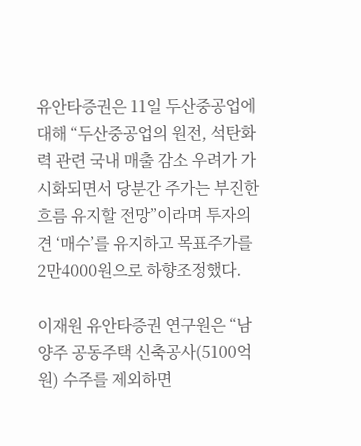유안타증권은 11일 두산중공업에 대해 “두산중공업의 원전, 석탄화력 관련 국내 매출 감소 우려가 가시화되면서 당분간 주가는 부진한 흐름 유지할 전망”이라며 투자의견 ‘매수’를 유지하고 목표주가를 2만4000원으로 하향조정했다.

이재원 유안타증권 연구원은 “남양주 공동주택 신축공사(5100억 원) 수주를 제외하면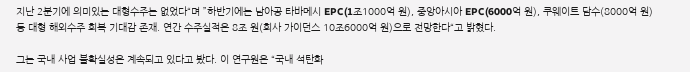지난 2분기에 의미있는 대형수주는 없었다“며 ”하반기에는 남아공 타바메시 EPC(1조1000억 원), 중앙아시아 EPC(6000억 원), 쿠웨이트 담수(8000억 원) 등 대형 해외수주 회복 기대감 존재. 연간 수주실적은 8조 원(회사 가이던스 10조6000억 원)으로 전망한다“고 밝혔다.

그는 국내 사업 불확실성은 계속되고 있다고 봤다. 이 연구원은 “국내 석탄화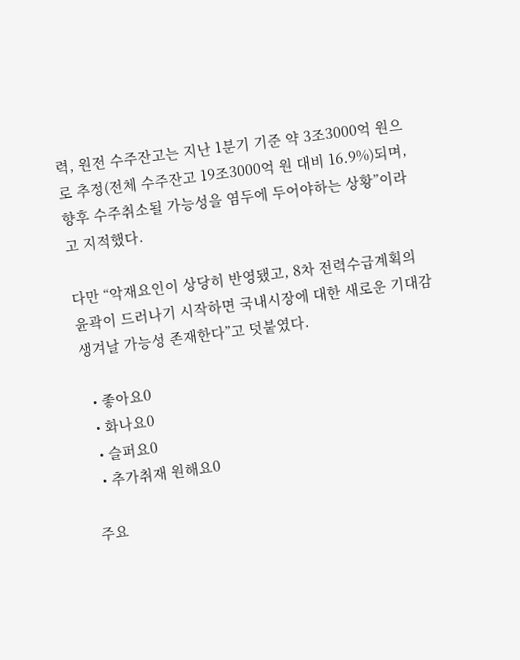력, 원전 수주잔고는 지난 1분기 기준 약 3조3000억 원으로 추정(전체 수주잔고 19조3000억 원 대비 16.9%)되며, 향후 수주취소될 가능성을 염두에 두어야하는 상황”이라고 지적했다.

다만 “악재요인이 상당히 반영됐고, 8차 전력수급계획의 윤곽이 드러나기 시작하면 국내시장에 대한 새로운 기대감 생겨날 가능성 존재한다”고 덧붙였다.

  • 좋아요0
  • 화나요0
  • 슬퍼요0
  • 추가취재 원해요0

주요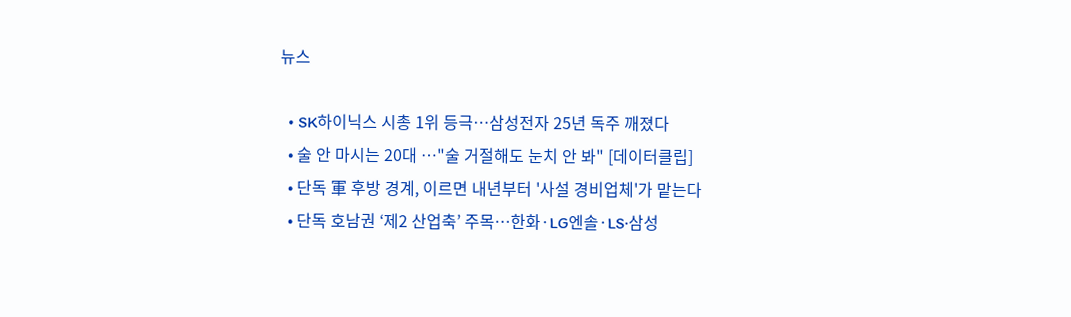뉴스

  • SK하이닉스 시총 1위 등극…삼성전자 25년 독주 깨졌다
  • 술 안 마시는 20대 …"술 거절해도 눈치 안 봐" [데이터클립]
  • 단독 軍 후방 경계, 이르면 내년부터 '사설 경비업체'가 맡는다
  • 단독 호남권 ‘제2 산업축’ 주목…한화·LG엔솔·LS·삼성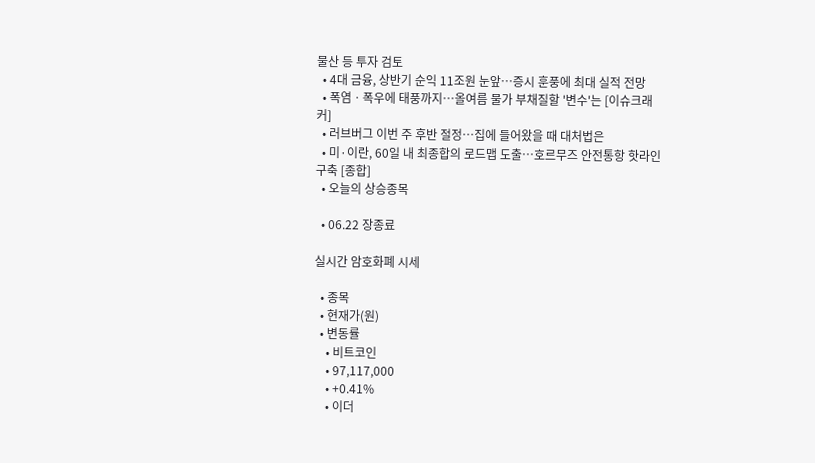물산 등 투자 검토
  • 4대 금융, 상반기 순익 11조원 눈앞⋯증시 훈풍에 최대 실적 전망
  • 폭염ㆍ폭우에 태풍까지⋯올여름 물가 부채질할 '변수'는 [이슈크래커]
  • 러브버그 이번 주 후반 절정⋯집에 들어왔을 때 대처법은
  • 미·이란, 60일 내 최종합의 로드맵 도출…호르무즈 안전통항 핫라인 구축 [종합]
  • 오늘의 상승종목

  • 06.22 장종료

실시간 암호화폐 시세

  • 종목
  • 현재가(원)
  • 변동률
    • 비트코인
    • 97,117,000
    • +0.41%
    • 이더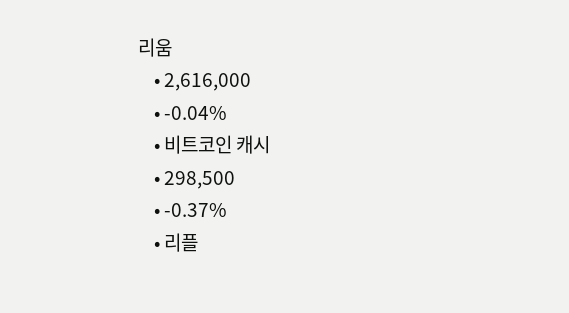리움
    • 2,616,000
    • -0.04%
    • 비트코인 캐시
    • 298,500
    • -0.37%
    • 리플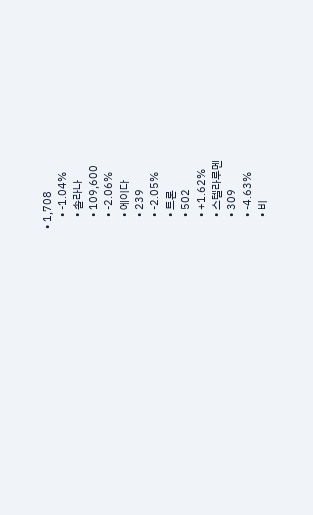• 1,708
    • -1.04%
    • 솔라나
    • 109,600
    • -2.06%
    • 에이다
    • 239
    • -2.05%
    • 트론
    • 502
    • +1.62%
    • 스텔라루멘
    • 309
    • -4.63%
    • 비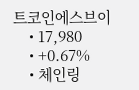트코인에스브이
    • 17,980
    • +0.67%
    • 체인링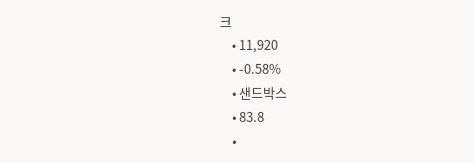크
    • 11,920
    • -0.58%
    • 샌드박스
    • 83.8
    •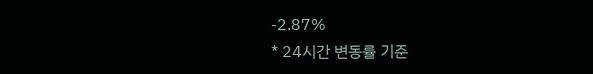-2.87%
* 24시간 변동률 기준